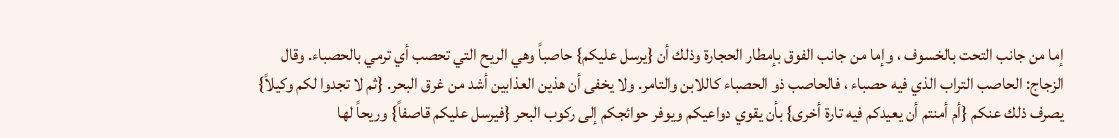إما من جانب التحت بالخسوف ، وإما من جانب الفوق بإمطار الحجارة وذلك أن {يرسل عليكم} حاصباً وهي الريح التي تحصب أي ترمي بالحصباء. وقال الزجاج: الحاصب التراب الذي فيه حصباء ، فالحاصب ذو الحصباء كاللابن والتامر. ولا يخفى أن هذين العذابين أشد من غرق البحر. {ثم لا تجدوا لكم وكيلاً} يصرف ذلك عنكم {أم أمنتم أن يعيدكم فيه تارة أخرى} بأن يقوي دواعيكم ويوفر حوائجكم إلى ركوب البحر {فيرسل عليكم قاصفاً} وريحاً لها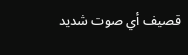قصيف أي صوت شديد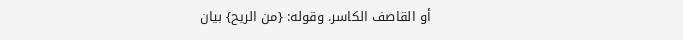أو القاصف الكاسر. وقوله: {من الريح} بيان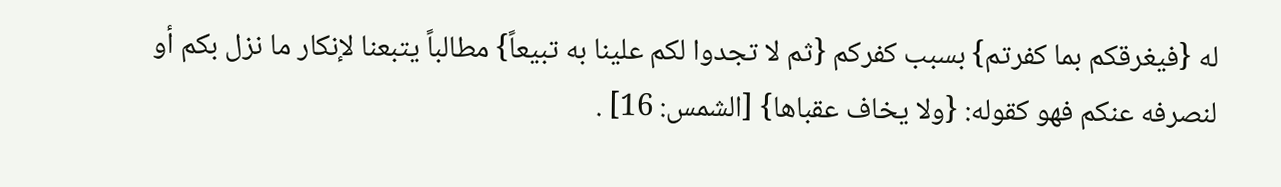له {فيغرقكم بما كفرتم} بسبب كفركم {ثم لا تجدوا لكم علينا به تبيعاً} مطالباً يتبعنا لإنكار ما نزل بكم أو لنصرفه عنكم فهو كقوله: {ولا يخاف عقباها} [الشمس: 16] .